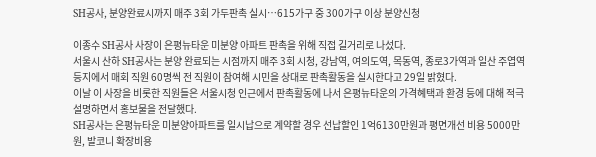SH공사, 분양완료시까지 매주 3회 가두판촉 실시…615가구 중 300가구 이상 분양신청

이종수 SH공사 사장이 은평뉴타운 미분양 아파트 판촉을 위해 직접 길거리로 나섰다.
서울시 산하 SH공사는 분양 완료되는 시점까지 매주 3회 시청, 강남역, 여의도역, 목동역, 종로3가역과 일산 주엽역 등지에서 매회 직원 60명씩 전 직원이 참여해 시민을 상대로 판촉활동을 실시한다고 29일 밝혔다.
이날 이 사장을 비롯한 직원들은 서울시청 인근에서 판촉활동에 나서 은평뉴타운의 가격혜택과 환경 등에 대해 적극 설명하면서 홍보물을 전달했다.
SH공사는 은평뉴타운 미분양아파트를 일시납으로 계약할 경우 선납할인 1억6130만원과 평면개선 비용 5000만원, 발코니 확장비용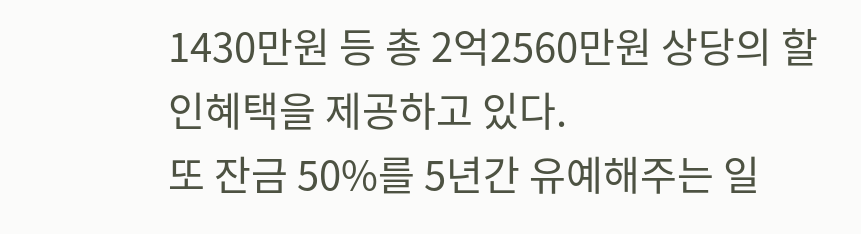1430만원 등 총 2억2560만원 상당의 할인혜택을 제공하고 있다.
또 잔금 50%를 5년간 유예해주는 일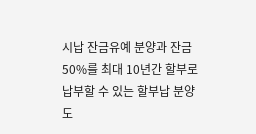시납 잔금유예 분양과 잔금 50%를 최대 10년간 할부로 납부할 수 있는 할부납 분양도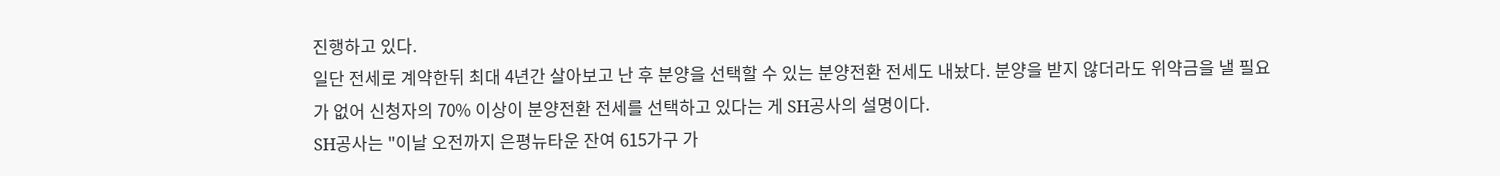진행하고 있다.
일단 전세로 계약한뒤 최대 4년간 살아보고 난 후 분양을 선택할 수 있는 분양전환 전세도 내놨다. 분양을 받지 않더라도 위약금을 낼 필요가 없어 신청자의 70% 이상이 분양전환 전세를 선택하고 있다는 게 SH공사의 설명이다.
SH공사는 "이날 오전까지 은평뉴타운 잔여 615가구 가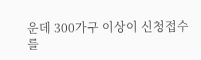운데 300가구 이상이 신청접수를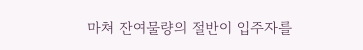마쳐 잔여물량의 절반이 입주자를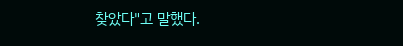찾았다"고 말했다.